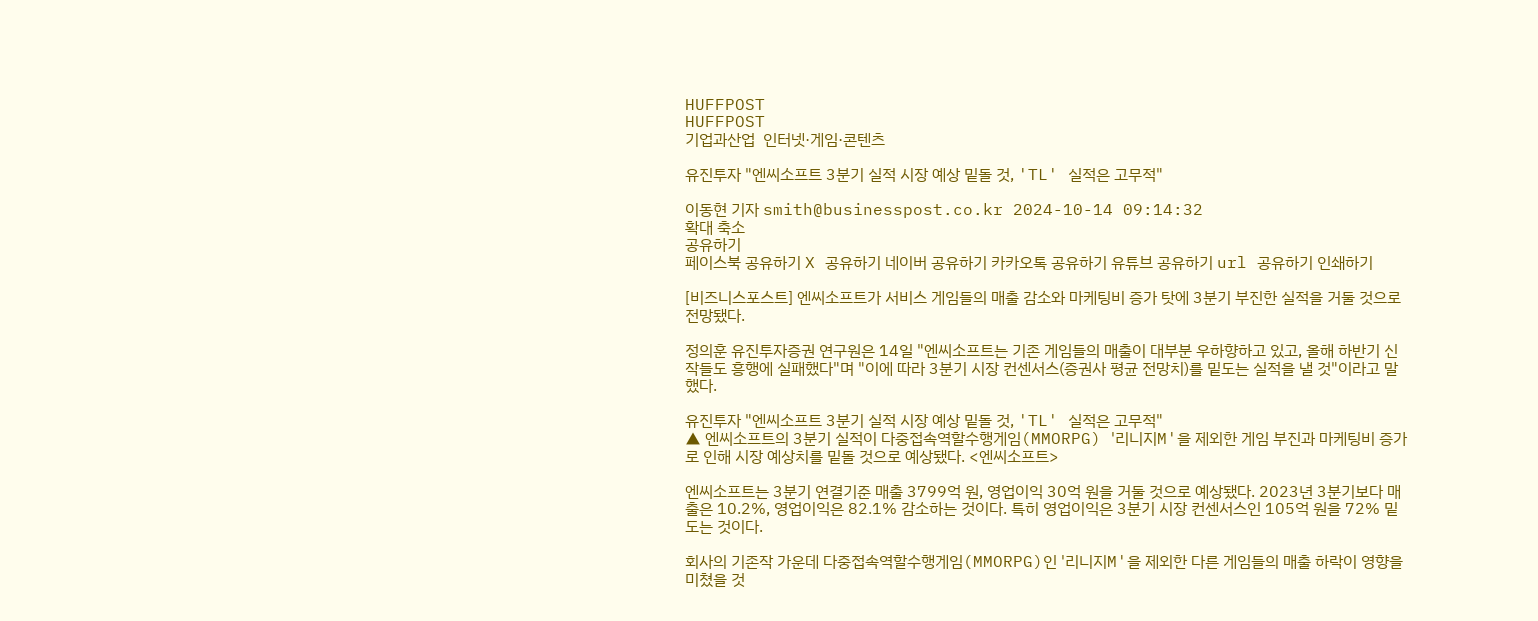HUFFPOST
HUFFPOST
기업과산업  인터넷·게임·콘텐츠

유진투자 "엔씨소프트 3분기 실적 시장 예상 밑돌 것, 'TL' 실적은 고무적"

이동현 기자 smith@businesspost.co.kr 2024-10-14 09:14:32
확대 축소
공유하기
페이스북 공유하기 X 공유하기 네이버 공유하기 카카오톡 공유하기 유튜브 공유하기 url 공유하기 인쇄하기

[비즈니스포스트] 엔씨소프트가 서비스 게임들의 매출 감소와 마케팅비 증가 탓에 3분기 부진한 실적을 거둘 것으로 전망됐다.

정의훈 유진투자증권 연구원은 14일 "엔씨소프트는 기존 게임들의 매출이 대부분 우하향하고 있고, 올해 하반기 신작들도 흥행에 실패했다"며 "이에 따라 3분기 시장 컨센서스(증권사 평균 전망치)를 밑도는 실적을 낼 것"이라고 말했다.

유진투자 "엔씨소프트 3분기 실적 시장 예상 밑돌 것, 'TL' 실적은 고무적"
▲ 엔씨소프트의 3분기 실적이 다중접속역할수행게임(MMORPG) '리니지M'을 제외한 게임 부진과 마케팅비 증가로 인해 시장 예상치를 밑돌 것으로 예상됐다. <엔씨소프트>

엔씨소프트는 3분기 연결기준 매출 3799억 원, 영업이익 30억 원을 거둘 것으로 예상됐다. 2023년 3분기보다 매출은 10.2%, 영업이익은 82.1% 감소하는 것이다. 특히 영업이익은 3분기 시장 컨센서스인 105억 원을 72% 밑도는 것이다.

회사의 기존작 가운데 다중접속역할수행게임(MMORPG)인 '리니지M'을 제외한 다른 게임들의 매출 하락이 영향을 미쳤을 것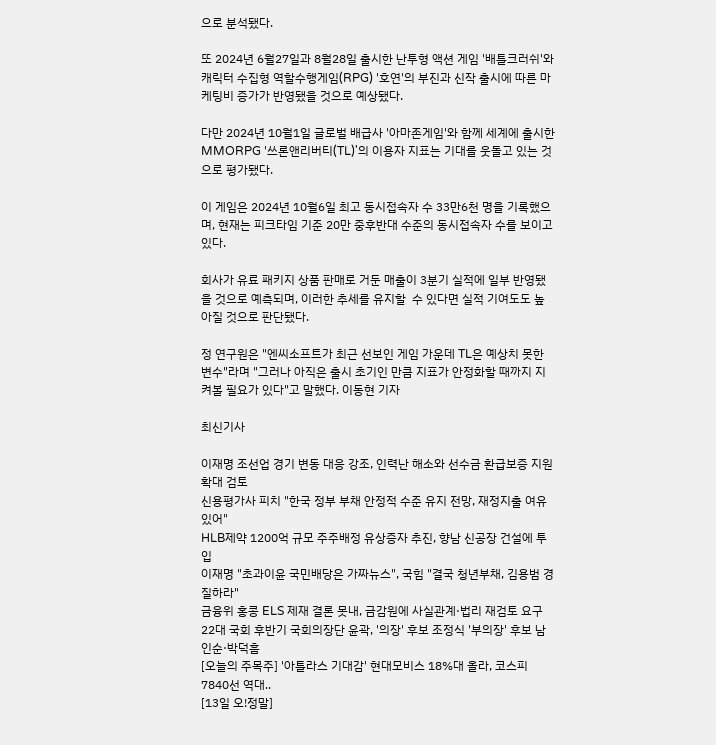으로 분석됐다.

또 2024년 6월27일과 8월28일 출시한 난투형 액션 게임 '배틀크러쉬'와 캐릭터 수집형 역할수행게임(RPG) '호연'의 부진과 신작 출시에 따른 마케팅비 증가가 반영됐을 것으로 예상됐다.

다만 2024년 10월1일 글로벌 배급사 '아마존게임'와 함께 세계에 출시한 MMORPG '쓰론앤리버티(TL)'의 이용자 지표는 기대를 웃돌고 있는 것으로 평가됐다.

이 게임은 2024년 10월6일 최고 동시접속자 수 33만6천 명을 기록했으며, 현재는 피크타임 기준 20만 중후반대 수준의 동시접속자 수를 보이고 있다.

회사가 유료 패키지 상품 판매로 거둔 매출이 3분기 실적에 일부 반영됐을 것으로 예측되며, 이러한 추세를 유지할  수 있다면 실적 기여도도 높아질 것으로 판단됐다.

정 연구원은 "엔씨소프트가 최근 선보인 게임 가운데 TL은 예상치 못한 변수"라며 "그러나 아직은 출시 초기인 만큼 지표가 안정화할 때까지 지켜볼 필요가 있다"고 말했다. 이동현 기자

최신기사

이재명 조선업 경기 변동 대응 강조, 인력난 해소와 선수금 환급보증 지원 확대 검토
신용평가사 피치 "한국 정부 부채 안정적 수준 유지 전망, 재정지출 여유 있어"
HLB제약 1200억 규모 주주배정 유상증자 추진, 향남 신공장 건설에 투입
이재명 "초과이윤 국민배당은 가짜뉴스", 국힘 "결국 청년부채, 김용범 경질하라"
금융위 홍콩 ELS 제재 결론 못내, 금감원에 사실관계·법리 재검토 요구
22대 국회 후반기 국회의장단 윤곽, '의장' 후보 조정식 '부의장' 후보 남인순·박덕흠
[오늘의 주목주] '아틀라스 기대감' 현대모비스 18%대 올라, 코스피 7840선 역대..
[13일 오!정말]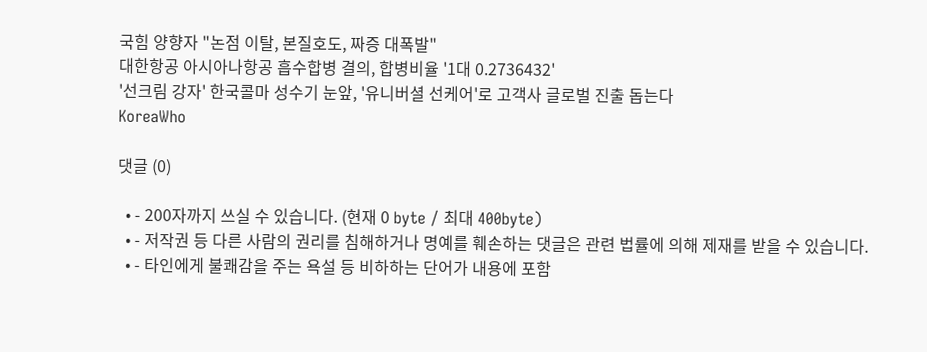국힘 양향자 "논점 이탈, 본질호도, 짜증 대폭발"
대한항공 아시아나항공 흡수합병 결의, 합병비율 '1대 0.2736432'
'선크림 강자' 한국콜마 성수기 눈앞, '유니버셜 선케어'로 고객사 글로벌 진출 돕는다
KoreaWho

댓글 (0)

  • - 200자까지 쓰실 수 있습니다. (현재 0 byte / 최대 400byte)
  • - 저작권 등 다른 사람의 권리를 침해하거나 명예를 훼손하는 댓글은 관련 법률에 의해 제재를 받을 수 있습니다.
  • - 타인에게 불쾌감을 주는 욕설 등 비하하는 단어가 내용에 포함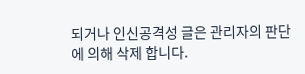되거나 인신공격성 글은 관리자의 판단에 의해 삭제 합니다.